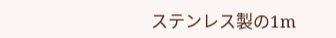ステンレス製の1m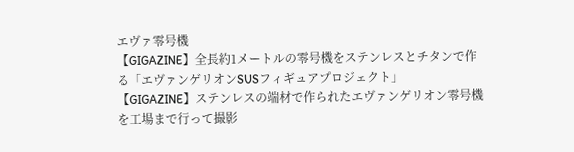エヴァ零号機
【GIGAZINE】全長約1メートルの零号機をステンレスとチタンで作る「エヴァンゲリオンSUSフィギュアプロジェクト」
【GIGAZINE】ステンレスの端材で作られたエヴァンゲリオン零号機を工場まで行って撮影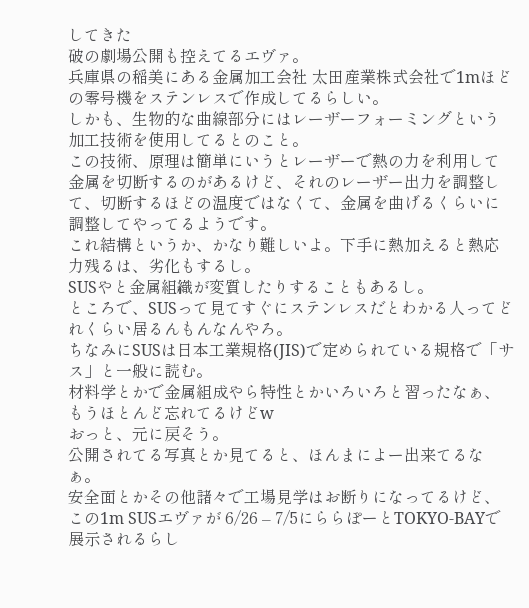してきた
破の劇場公開も控えてるエヴァ。
兵庫県の稲美にある金属加工会社 太田産業株式会社で1mほどの零号機をステンレスで作成してるらしい。
しかも、生物的な曲線部分にはレーザーフォーミングという加工技術を使用してるとのこと。
この技術、原理は簡単にいうとレーザーで熱の力を利用して金属を切断するのがあるけど、それのレーザー出力を調整して、切断するほどの温度ではなくて、金属を曲げるくらいに調整してやってるようです。
これ結構というか、かなり難しいよ。下手に熱加えると熱応力残るは、劣化もするし。
SUSやと金属組織が変質したりすることもあるし。
ところで、SUSって見てすぐにステンレスだとわかる人ってどれくらい居るんもんなんやろ。
ちなみにSUSは日本工業規格(JIS)で定められている規格で「サス」と一般に読む。
材料学とかで金属組成やら特性とかいろいろと習ったなぁ、もうほとんど忘れてるけどw
おっと、元に戻そう。
公開されてる写真とか見てると、ほんまによー出来てるなぁ。
安全面とかその他諸々で工場見学はお断りになってるけど、
この1m SUSエヴァが 6/26 – 7/5にららぽーとTOKYO-BAYで展示されるらし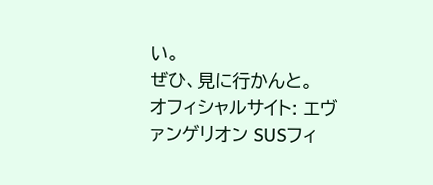い。
ぜひ、見に行かんと。
オフィシャルサイト: エヴァンゲリオン SUSフィ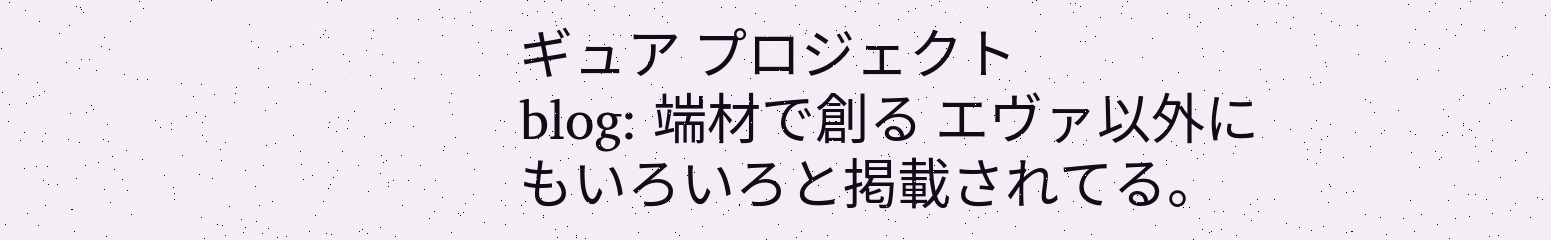ギュア プロジェクト
blog: 端材で創る エヴァ以外にもいろいろと掲載されてる。